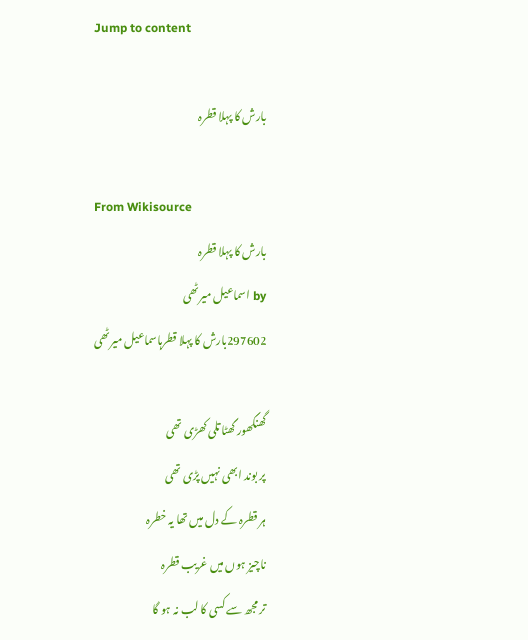Jump to content

بارش کا پہلا قطرہ

From Wikisource
بارش کا پہلا قطرہ
by اسماعیل میرٹھی
297602بارش کا پہلا قطرہاسماعیل میرٹھی

گھنگھور گھٹا تلی کھڑی تھی
پر بوند ابھی نہیں پڑی تھی
ہر قطرہ کے دل میں تھا یہ خطرہ
ناچیز ہوں میں غریب قطرہ
تر مجھ سے کسی کا لب نہ ہو گا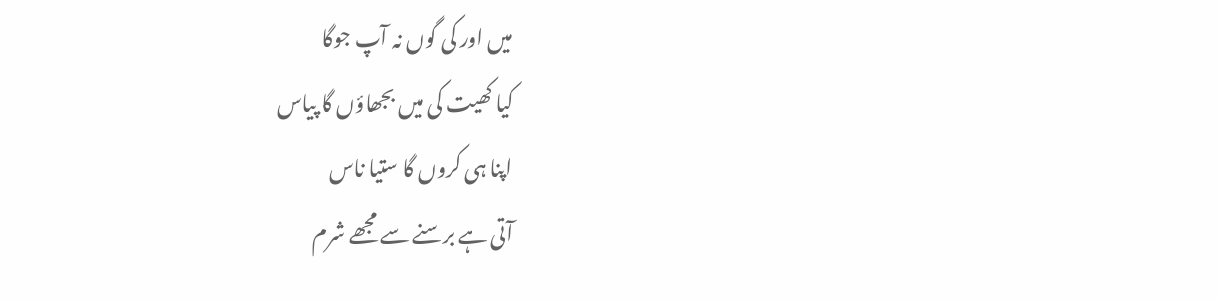میں اور کی گوں نہ آپ جوگا
کیا کھیت کی میں بجھاؤں گا پیاس
اپنا ہی کروں گا ستیا ناس
آتی ہے برسنے سے مجھے شرم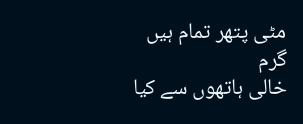مٹی پتھر تمام ہیں گرم
خالی ہاتھوں سے کیا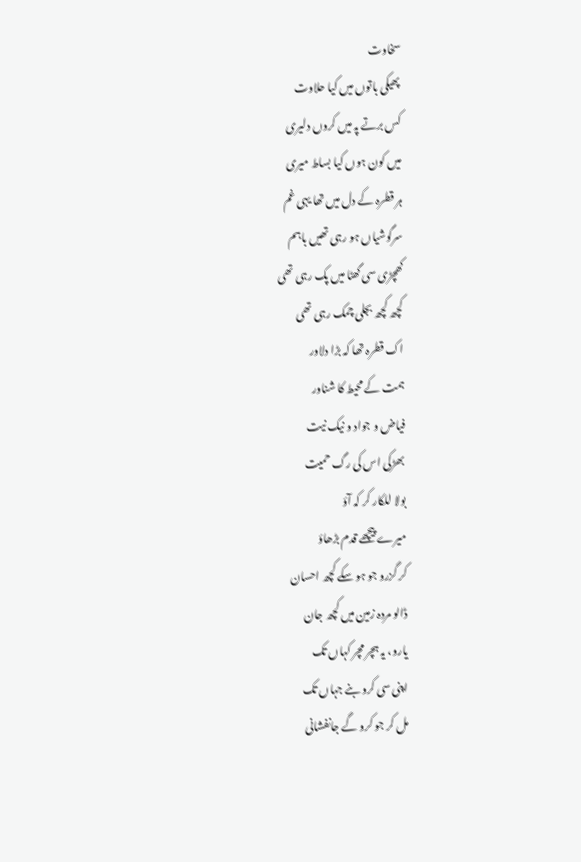سخاوت
پھیکی باتوں میں کیا حلاوت
کس برتے پہ میں کروں دلیری
میں کون ہوں کیا بساط میری
ہر قطرہ کے دل میں تھا یہی غم
سرگوشیاں ہو رہی تھیں باہم
کھچڑی سی گھٹا میں پک رہی تھی
کچھ کچھ بجلی چمک رہی تھی
اک قطرہ تھا کہ بڑا دلاور
ہمت کے محیط کا شناور
فیاض و جواد و نیک نیت
بھڑکی اس کی رگ حمیت
بولا للکار کر کہ آؤ
میرے پیچھے قدم بڑھاؤ
کر گزرو جو ہو سکے کچھ احسان
ڈالو مردہ زمین میں کچھ جان
یارو، یہ ہچر مچر کہاں تک
اپنی سی کرو بنے جہاں تک
مل کر جو کرو گے جانفشانی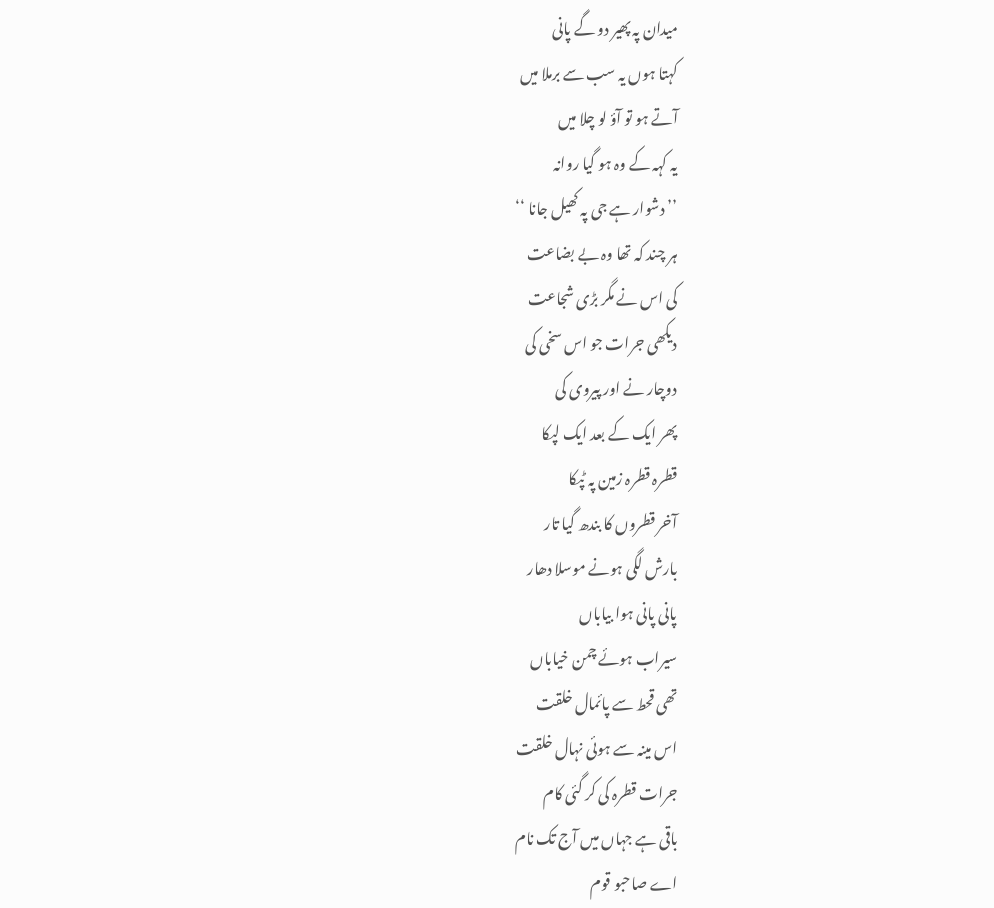میدان پہ پھیر دو گے پانی
کہتا ہوں یہ سب سے برملا میں
آتے ہو تو آؤ لو چلا میں
یہ کہہ کے وہ ہو گیا روانہ
’’ دشوار ہے جی پہ کھیل جانا ‘‘
ہر چند کہ تھا وہ بے بضاعت
کی اس نے مگر بڑی شجاعت
دیکھی جرات جو اس سخی کی
دوچار نے اور پیروی کی
پھر ایک کے بعد ایک لپکا
قطرہ قطرہ زمین پہ ٹپکا
آخر قطروں کا بندھ گیا تار
بارش لگی ہونے موسلا دھار
پانی پانی ہوا بیاباں
سیراب ہوئے چمن خیاباں
تھی قحط سے پائمال خلقت
اس مینہ سے ہوئی نہال خلقت
جرات قطرہ کی کر گئی کام
باقی ہے جہاں میں آج تک نام
اے صاحبو قوم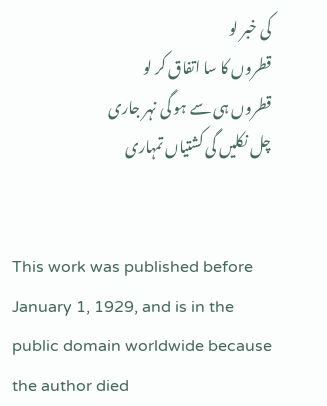کی خبر لو
قطروں کا سا اتفاق کر لو
قطروں ہی سے ہو گی نہر جاری
چل نکلیں گی کشتیاں تمہاری


This work was published before January 1, 1929, and is in the public domain worldwide because the author died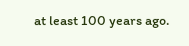at least 100 years ago.